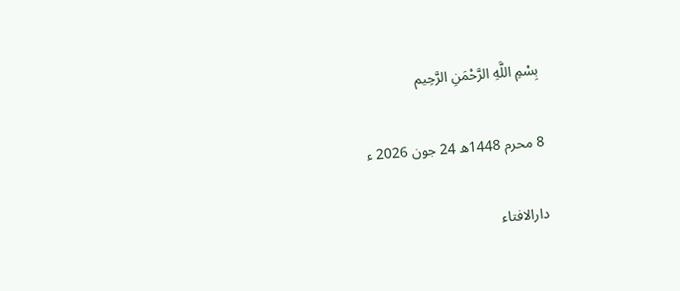بِسْمِ اللَّهِ الرَّحْمَنِ الرَّحِيم

8 محرم 1448ھ 24 جون 2026 ء

دارالافتاء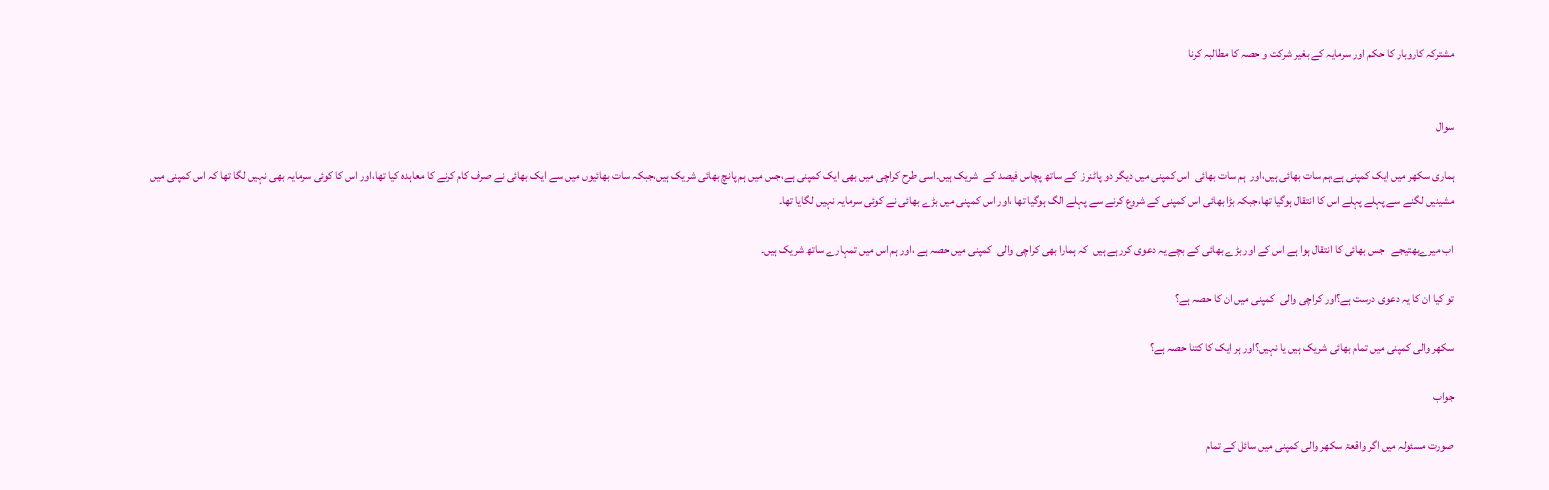مشترکہ کاروبار کا حکم اور سرمایہ کے بغیر شرکت و حصہ کا مطالبہ کرنا


سوال

ہماری سکھر میں ایک کمپنی ہے،ہم سات بھائی ہیں،اور  ہم سات بھائی  اس کمپنی میں دیگر دو پاٹنرز  کے ساتھ پچاس فیصد کے  شریک ہیں۔اسی طرح کراچی میں بھی ایک کمپنی ہے،جس میں ہم پانچ بھائی شریک ہیں،جبکہ سات بھائیوں میں سے ایک بھائی نے صرف کام کرنے کا معاہدہ کیا تھا،اور اس کا کوئی سرمایہ بھی نہیں لگا تھا کہ اس کمپنی میں مشینیں لگنے سے پہلے پہلے اس کا انتقال ہوگیا تھا،جبکہ بڑا بھائی اس کمپنی کے شروع کرنے سے پہلے الگ ہوگیا تھا ،اور اس کمپنی میں بڑے بھائی نے کوئی سرمایہ نہیں لگایا تھا۔

اب میرےبھتیجے   جس بھائی کا انتقال ہوا ہے اس کے اور بڑے بھائی کے بچے یہ دعوی کررہے ہیں  کہ ہمارا بھی کراچی والی  کمپنی میں حصہ ہے ،اور ہم اس میں تمہارے ساتھ شریک ہیں۔

تو کیا ان کا یہ دعوی درست ہے؟اور کراچی والی  کمپنی میں ان کا حصہ ہے؟

سکھر والی کمپنی میں تمام بھائی شریک ہیں یا نہیں؟اور ہر ایک کا کتنا حصہ ہے؟

جواب

صورت مسئولہ میں اگر واقعۃ سکھر والی کمپنی میں سائل کے تمام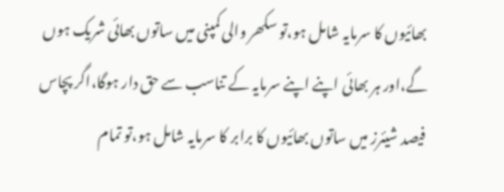بھائیوں کا سرمایہ شامل ہو،تو سکھر والی کمپنی میں ساتوں بھائی شریک ہوں گے،اور ہر بھائی اپنے اپنے سرمایہ کے تناسب سے حق دار ہوگا،اگر پچاس فیصد شیئرز میں ساتوں بھائیوں کا برابر کا سرمایہ شامل ہو،تو تمام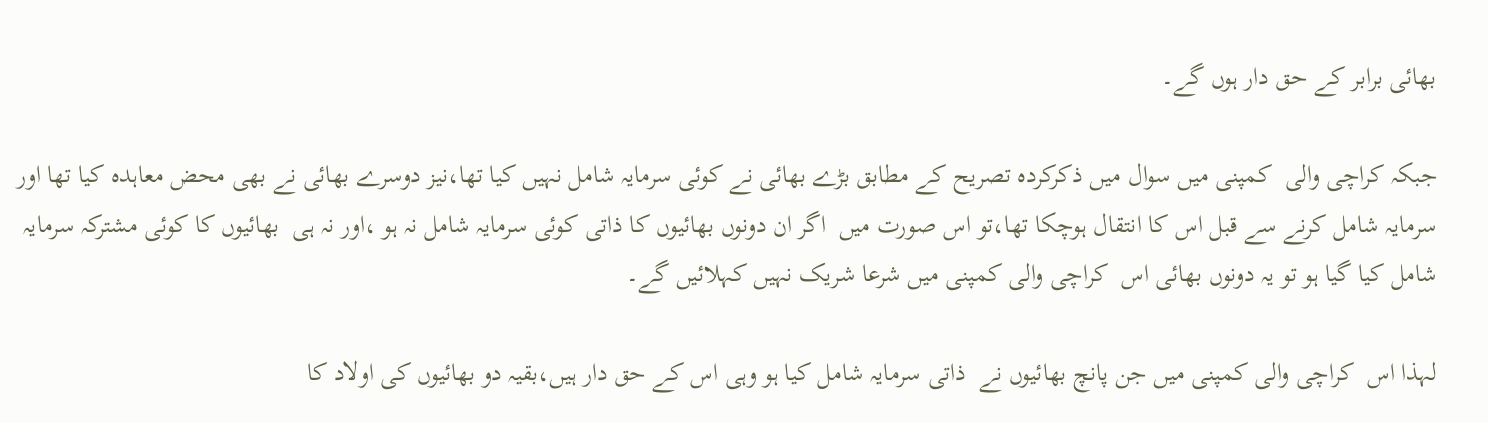بھائی برابر کے حق دار ہوں گے۔

جبکہ کراچی والی  کمپنی میں سوال میں ذکرکردہ تصریح کے مطابق بڑے بھائی نے کوئی سرمایہ شامل نہیں کیا تھا،نیز دوسرے بھائی نے بھی محض معاہدہ کیا تھا اور سرمایہ شامل کرنے سے قبل اس کا انتقال ہوچکا تھا،تو اس صورت میں  اگر ان دونوں بھائیوں کا ذاتی کوئی سرمایہ شامل نہ ہو ،اور نہ ہی  بھائیوں کا کوئی مشترکہ سرمایہ شامل کیا گیا ہو تو یہ دونوں بھائی اس  کراچی والی کمپنی میں شرعا شریک نہیں کہلائیں گے۔

لہذا اس  کراچی والی کمپنی میں جن پانچ بھائیوں نے  ذاتی سرمایہ شامل کیا ہو وہی اس کے حق دار ہیں،بقیہ دو بھائیوں کی اولاد کا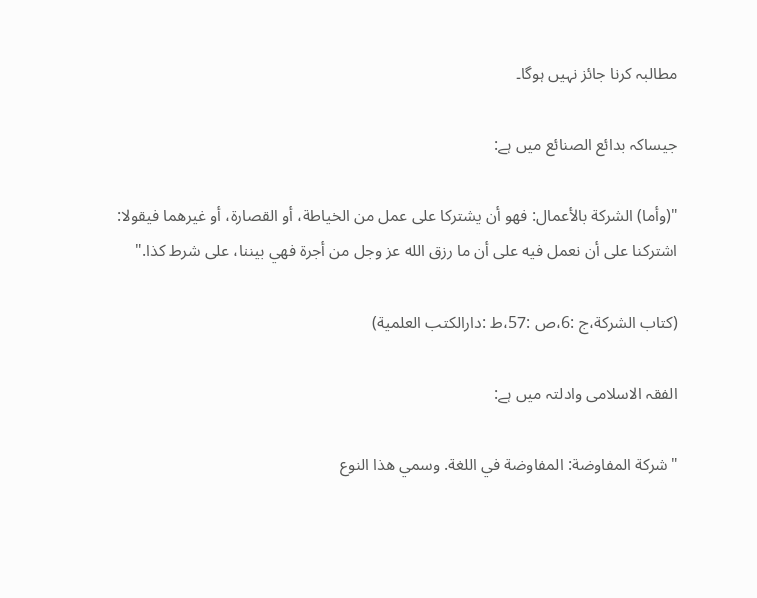مطالبہ کرنا جائز نہیں ہوگا۔

جیساکہ بدائع الصنائع میں ہے:

"(وأما) الشركة بالأعمال: فهو أن يشتركا على عمل من الخياطة، أو القصارة، أو غيرهما فيقولا: اشتركنا على أن نعمل فيه على أن ما رزق الله عز وجل من أجرة فهي بيننا، على شرط كذا."

(کتاب الشرکة،ج :6،ص :57،ط :دارالکتب العلمیة)

الفقہ الاسلامی وادلتہ میں ہے:

"شركة المفاوضة: المفاوضة في اللغة. وسمي هذا النوع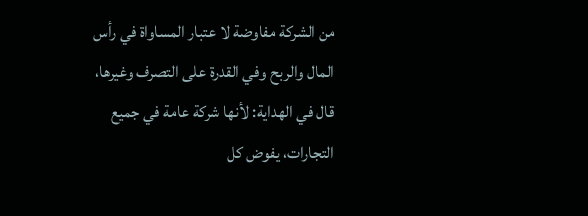من الشركة مفاوضة لا عتبار المساواة في رأس المال والربح وفي القدرة على التصرف وغيرها، قال في الهداية: لأنها شركة عامة في جميع التجارات، يفوض كل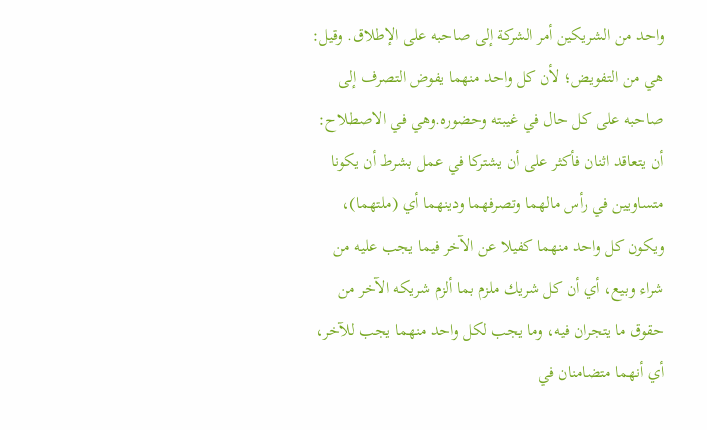واحد من الشريكين أمر الشركة إلى صاحبه على الإطلاق. وقيل: هي من التفويض؛ لأن كل واحد منهما يفوض التصرف إلى صاحبه على كل حال في غيبته وحضوره.وهي في الاصطلاح: أن يتعاقد اثنان فأكثر على أن يشتركا في عمل بشرط أن يكونا متساويين في رأس مالهما وتصرفهما ودينهما أي (ملتهما)، ويكون كل واحد منهما كفيلا عن الآخر فيما يجب عليه من شراء وبيع، أي أن كل شريك ملزم بما ألزم شريكه الآخر من حقوق ما يتجران فيه، وما يجب لكل واحد منهما يجب للآخر، أي أنهما متضامنان في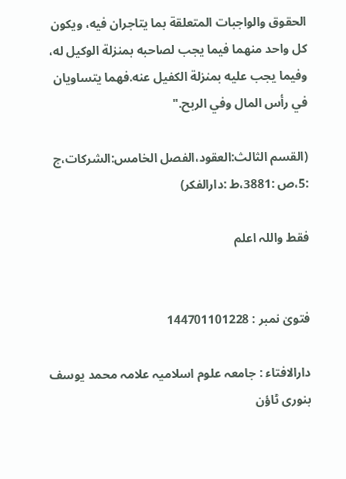الحقوق والواجبات المتعلقة بما يتاجران فيه، ويكون كل واحد منهما فيما يجب لصاحبه بمنزلة الوكيل له، وفيما يجب عليه بمنزلة الكفيل عنه.فهما يتساويان في رأس المال وفي الربح."

(القسم الثالث:العقود،الفصل الخامس:الشرکات،ج :5،ص :3881،ط :دارالفکر)

فقط واللہ اعلم


فتویٰ نمبر : 144701101228

دارالافتاء : جامعہ علوم اسلامیہ علامہ محمد یوسف بنوری ٹاؤن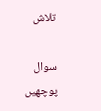تلاش

سوال پوچھیں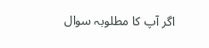اگر آپ کا مطلوبہ سوال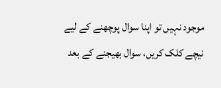موجود نہیں تو اپنا سوال پوچھنے کے لیے نیچے کلک کریں، سوال بھیجنے کے بعد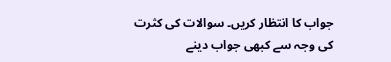جواب کا انتظار کریں۔ سوالات کی کثرت کی وجہ سے کبھی جواب دینے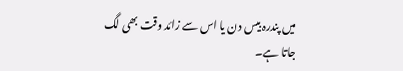میں پندرہ بیس دن یا اس سے زائد وقت بھی لگ جاتا ہے۔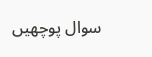سوال پوچھیں